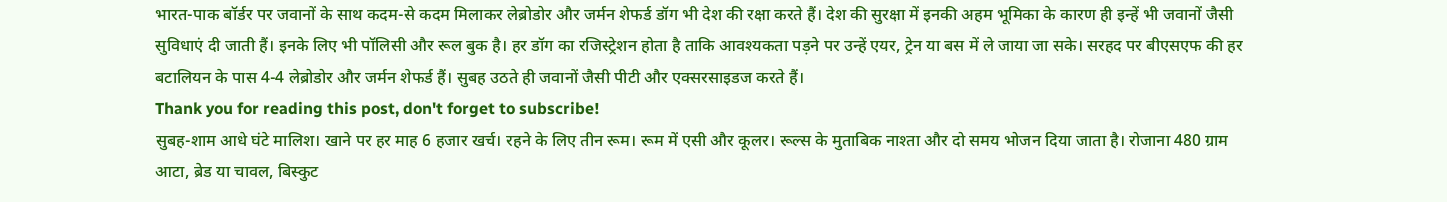भारत-पाक बॉर्डर पर जवानों के साथ कदम-से कदम मिलाकर लेब्रोडोर और जर्मन शेफर्ड डॉग भी देश की रक्षा करते हैं। देश की सुरक्षा में इनकी अहम भूमिका के कारण ही इन्हें भी जवानों जैसी सुविधाएं दी जाती हैं। इनके लिए भी पॉलिसी और रूल बुक है। हर डॉग का रजिस्ट्रेशन होता है ताकि आवश्यकता पड़ने पर उन्हें एयर, ट्रेन या बस में ले जाया जा सके। सरहद पर बीएसएफ की हर बटालियन के पास 4-4 लेब्रोडोर और जर्मन शेफर्ड हैं। सुबह उठते ही जवानों जैसी पीटी और एक्सरसाइडज करते हैं।
Thank you for reading this post, don't forget to subscribe!
सुबह-शाम आधे घंटे मालिश। खाने पर हर माह 6 हजार खर्च। रहने के लिए तीन रूम। रूम में एसी और कूलर। रूल्स के मुताबिक नाश्ता और दो समय भोजन दिया जाता है। रोजाना 480 ग्राम आटा, ब्रेड या चावल, बिस्कुट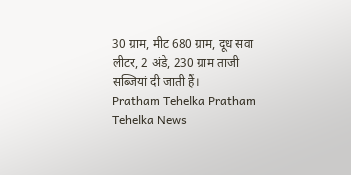30 ग्राम, मीट 680 ग्राम, दूध सवा लीटर, 2 अंडे, 230 ग्राम ताजी सब्जियां दी जाती हैं।
Pratham Tehelka Pratham Tehelka News